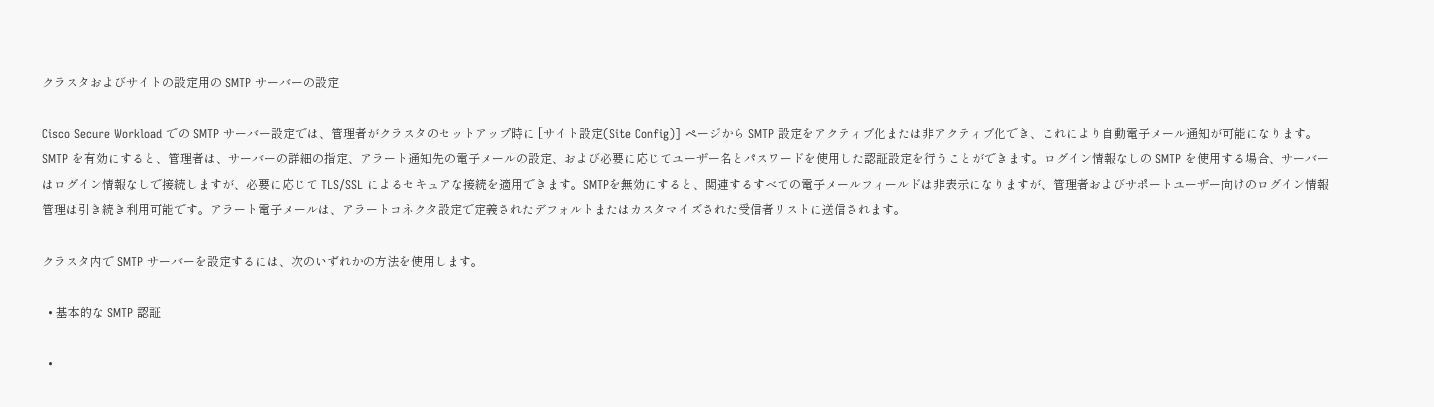クラスタおよびサイトの設定用の SMTP サーバーの設定

Cisco Secure Workload での SMTP サーバー設定では、管理者がクラスタのセットアップ時に [サイト設定(Site Config)] ページから SMTP 設定をアクティブ化または非アクティブ化でき、これにより自動電子メール通知が可能になります。SMTP を有効にすると、管理者は、サーバーの詳細の指定、アラート通知先の電子メールの設定、および必要に応じてユーザー名とパスワードを使用した認証設定を行うことができます。ログイン情報なしの SMTP を使用する場合、サーバーはログイン情報なしで接続しますが、必要に応じて TLS/SSL によるセキュアな接続を適用できます。SMTPを無効にすると、関連するすべての電子メールフィールドは非表示になりますが、管理者およびサポートユーザー向けのログイン情報管理は引き続き利用可能です。アラート電子メールは、アラートコネクタ設定で定義されたデフォルトまたはカスタマイズされた受信者リストに送信されます。

クラスタ内で SMTP サーバーを設定するには、次のいずれかの方法を使用します。

  • 基本的な SMTP 認証

  •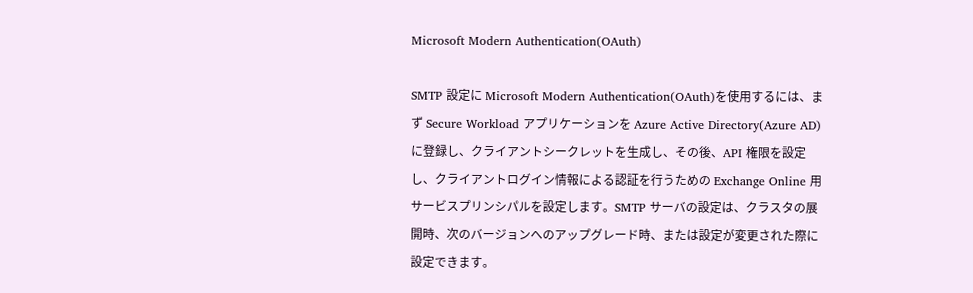Microsoft Modern Authentication(OAuth)

SMTP 設定に Microsoft Modern Authentication(OAuth)を使用するには、まず Secure Workload アプリケーションを Azure Active Directory(Azure AD)に登録し、クライアントシークレットを生成し、その後、API 権限を設定し、クライアントログイン情報による認証を行うための Exchange Online 用サービスプリンシパルを設定します。SMTP サーバの設定は、クラスタの展開時、次のバージョンへのアップグレード時、または設定が変更された際に設定できます。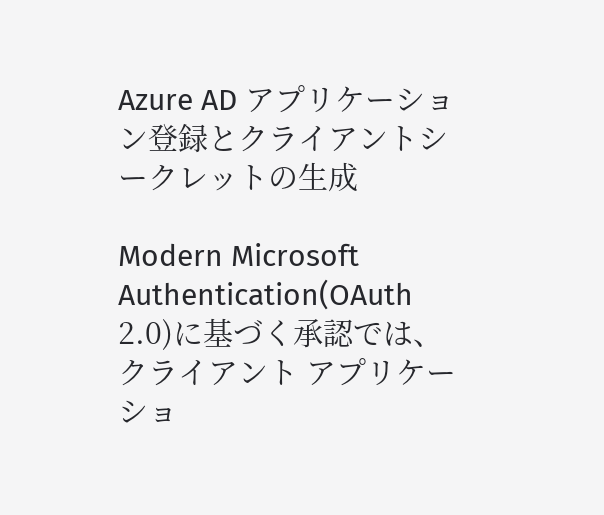Azure AD アプリケーション登録とクライアントシークレットの生成

Modern Microsoft Authentication(OAuth 2.0)に基づく承認では、クライアント アプリケーショ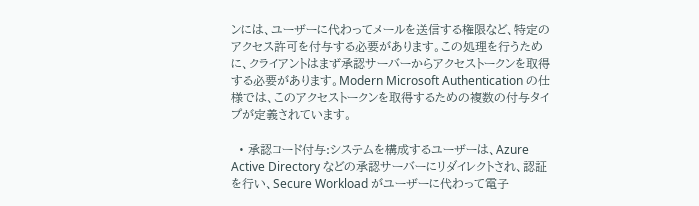ンには、ユーザーに代わってメールを送信する権限など、特定のアクセス許可を付与する必要があります。この処理を行うために、クライアントはまず承認サーバーからアクセストークンを取得する必要があります。Modern Microsoft Authentication の仕様では、このアクセストークンを取得するための複数の付与タイプが定義されています。

  • 承認コード付与:システムを構成するユーザーは、Azure Active Directory などの承認サーバーにリダイレクトされ、認証を行い、Secure Workload がユーザーに代わって電子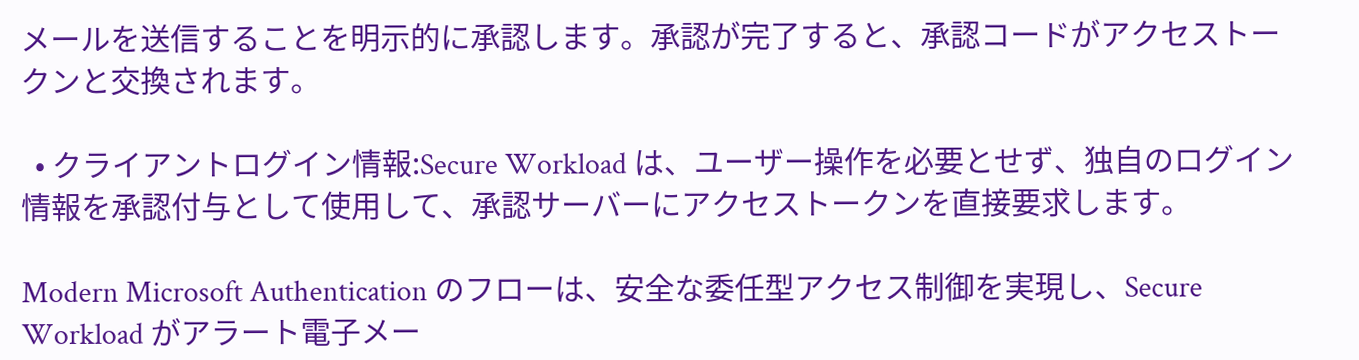メールを送信することを明示的に承認します。承認が完了すると、承認コードがアクセストークンと交換されます。

  • クライアントログイン情報:Secure Workload は、ユーザー操作を必要とせず、独自のログイン情報を承認付与として使用して、承認サーバーにアクセストークンを直接要求します。

Modern Microsoft Authentication のフローは、安全な委任型アクセス制御を実現し、Secure Workload がアラート電子メー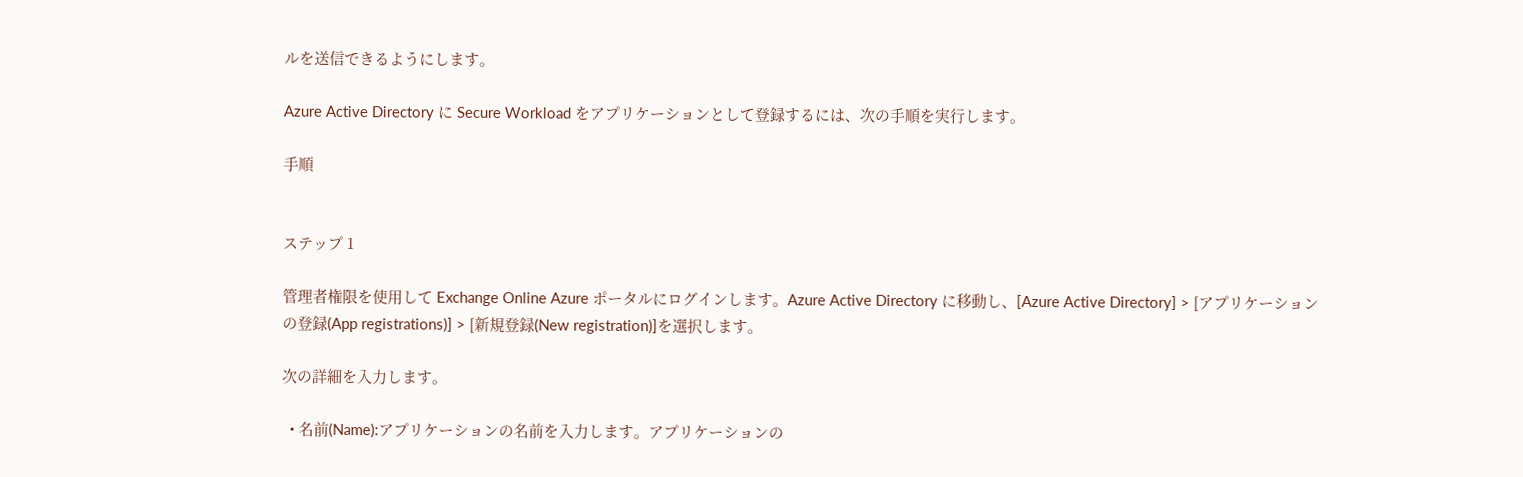ルを送信できるようにします。

Azure Active Directory に Secure Workload をアプリケーションとして登録するには、次の手順を実行します。

手順


ステップ 1

管理者権限を使用して Exchange Online Azure ポータルにログインします。Azure Active Directory に移動し、[Azure Active Directory] > [アプリケーションの登録(App registrations)] > [新規登録(New registration)]を選択します。

次の詳細を入力します。

  • 名前(Name):アプリケーションの名前を入力します。アプリケーションの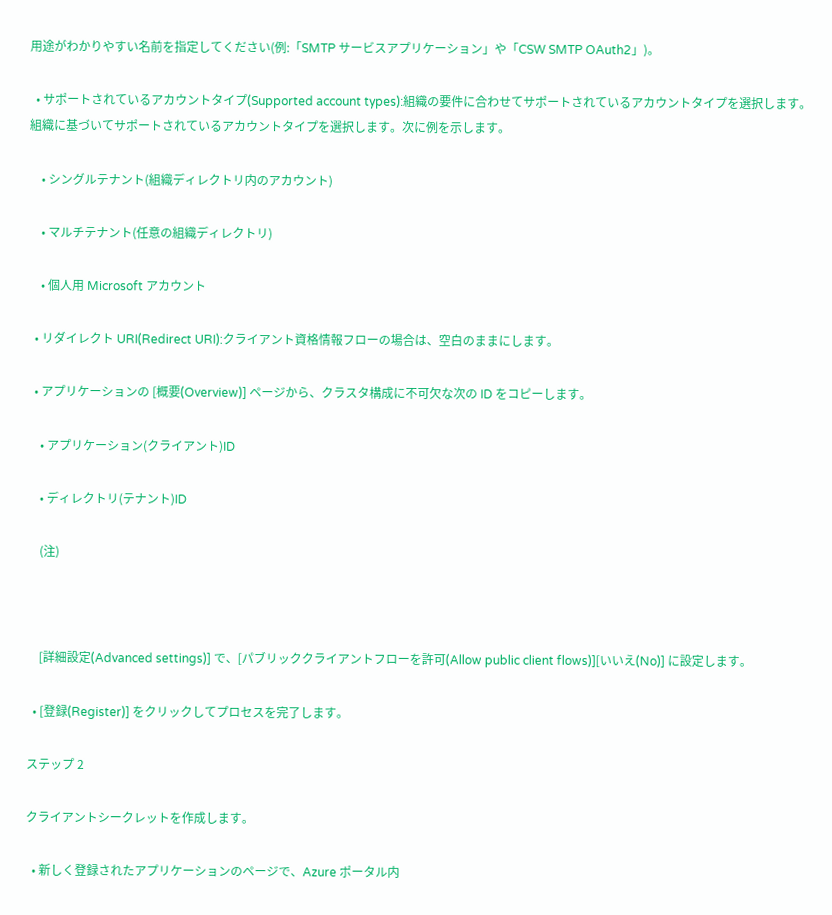用途がわかりやすい名前を指定してください(例:「SMTP サービスアプリケーション」や「CSW SMTP OAuth2」)。

  • サポートされているアカウントタイプ(Supported account types):組織の要件に合わせてサポートされているアカウントタイプを選択します。組織に基づいてサポートされているアカウントタイプを選択します。次に例を示します。

    • シングルテナント(組織ディレクトリ内のアカウント)

    • マルチテナント(任意の組織ディレクトリ)

    • 個人用 Microsoft アカウント

  • リダイレクト URI(Redirect URI):クライアント資格情報フローの場合は、空白のままにします。

  • アプリケーションの [概要(Overview)] ページから、クラスタ構成に不可欠な次の ID をコピーします。

    • アプリケーション(クライアント)ID

    • ディレクトリ(テナント)ID

    (注)



    [詳細設定(Advanced settings)] で、[パブリッククライアントフローを許可(Allow public client flows)][いいえ(No)] に設定します。

  • [登録(Register)] をクリックしてプロセスを完了します。

ステップ 2

クライアントシークレットを作成します。

  • 新しく登録されたアプリケーションのページで、Azure ポータル内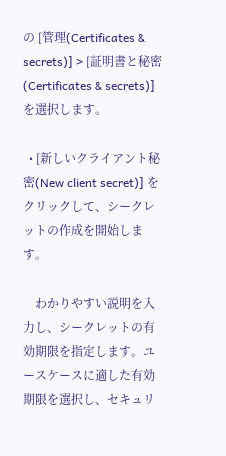の [管理(Certificates & secrets)] > [証明書と秘密(Certificates & secrets)] を選択します。

  • [新しいクライアント秘密(New client secret)] をクリックして、シークレットの作成を開始します。

    わかりやすい説明を入力し、シークレットの有効期限を指定します。ユースケースに適した有効期限を選択し、セキュリ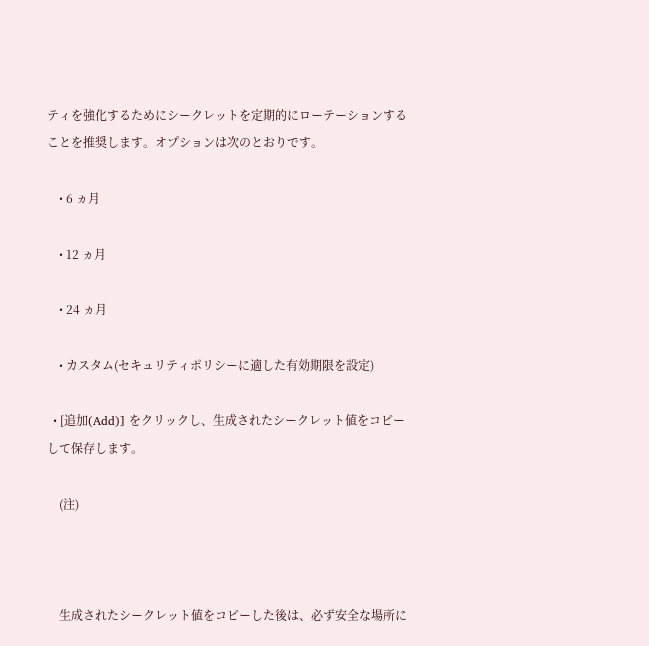ティを強化するためにシークレットを定期的にローテーションすることを推奨します。オプションは次のとおりです。

    • 6 ヵ月

    • 12 ヵ月

    • 24 ヵ月

    • カスタム(セキュリティポリシーに適した有効期限を設定)

  • [追加(Add)] をクリックし、生成されたシークレット値をコピーして保存します。

    (注)



    生成されたシークレット値をコピーした後は、必ず安全な場所に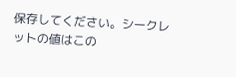保存してください。シークレットの値はこの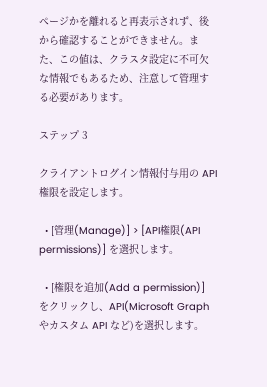ページかを離れると再表示されず、後から確認することができません。また、この値は、クラスタ設定に不可欠な情報でもあるため、注意して管理する必要があります。

ステップ 3

クライアントログイン情報付与用の API 権限を設定します。

  • [管理(Manage)] > [API権限(API permissions)] を選択します。

  • [権限を追加(Add a permission)] をクリックし、API(Microsoft Graph やカスタム API など)を選択します。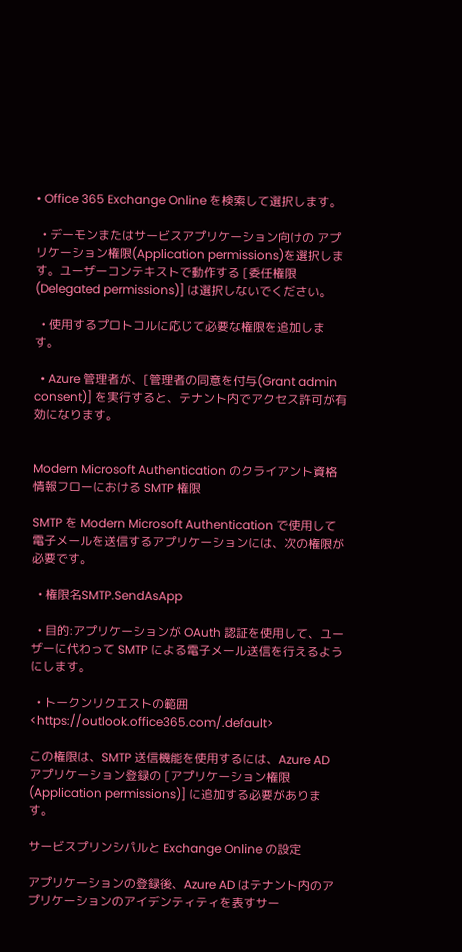• Office 365 Exchange Online を検索して選択します。

  • デーモンまたはサービスアプリケーション向けの アプリケーション権限(Application permissions)を選択します。ユーザーコンテキストで動作する [委任権限(Delegated permissions)] は選択しないでください。

  • 使用するプロトコルに応じて必要な権限を追加します。

  • Azure 管理者が、[管理者の同意を付与(Grant admin consent)] を実行すると、テナント内でアクセス許可が有効になります。


Modern Microsoft Authentication のクライアント資格情報フローにおける SMTP 権限

SMTP を Modern Microsoft Authentication で使用して電子メールを送信するアプリケーションには、次の権限が必要です。

  • 権限名SMTP.SendAsApp

  • 目的:アプリケーションが OAuth 認証を使用して、ユーザーに代わって SMTP による電子メール送信を行えるようにします。

  • トークンリクエストの範囲<https://outlook.office365.com/.default>

この権限は、SMTP 送信機能を使用するには、Azure AD アプリケーション登録の [アプリケーション権限(Application permissions)] に追加する必要があります。

サービスプリンシパルと Exchange Online の設定

アプリケーションの登録後、Azure AD はテナント内のアプリケーションのアイデンティティを表すサー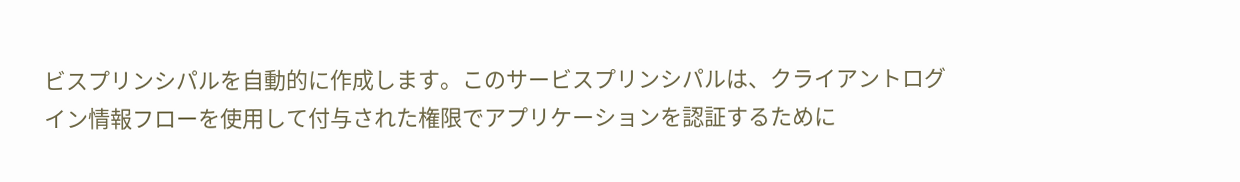ビスプリンシパルを自動的に作成します。このサービスプリンシパルは、クライアントログイン情報フローを使用して付与された権限でアプリケーションを認証するために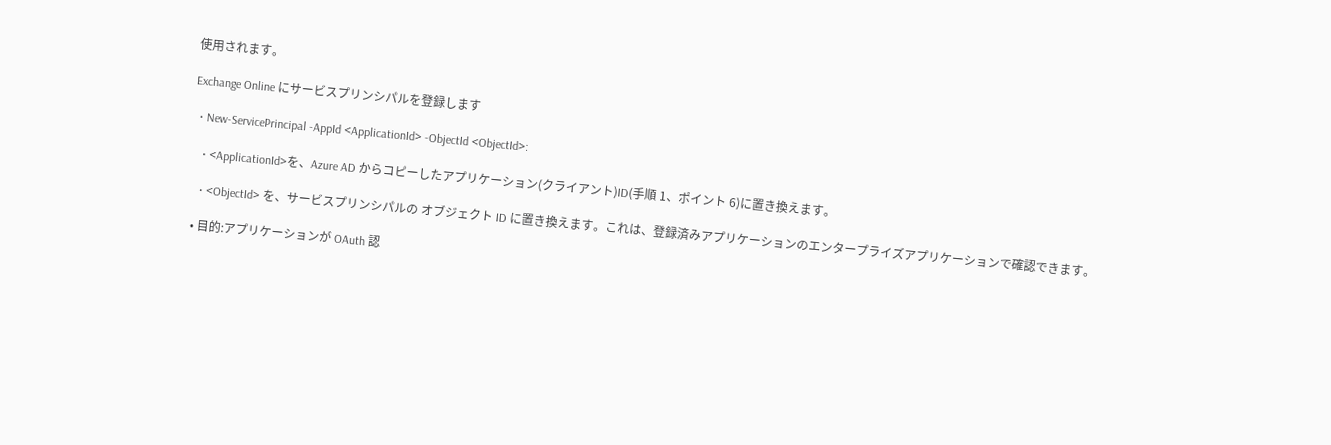使用されます。

Exchange Online にサービスプリンシパルを登録します

  • New-ServicePrincipal -AppId <ApplicationId> -ObjectId <ObjectId>:

    • <ApplicationId>を、Azure AD からコピーしたアプリケーション(クライアント)ID(手順 1、ポイント 6)に置き換えます。

    • <ObjectId> を、サービスプリンシパルの オブジェクト ID に置き換えます。これは、登録済みアプリケーションのエンタープライズアプリケーションで確認できます。

  • 目的:アプリケーションが OAuth 認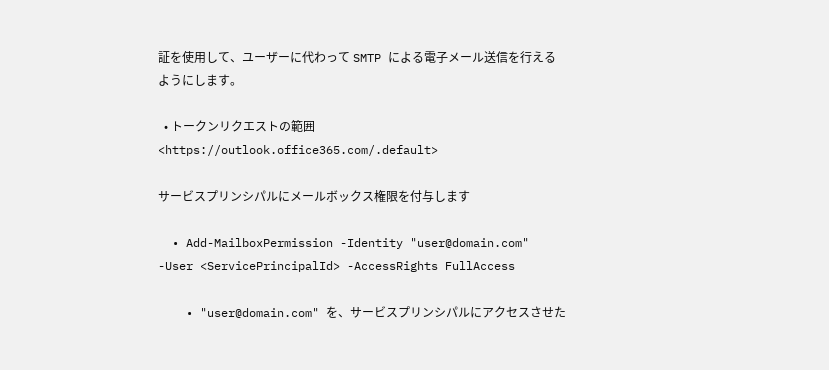証を使用して、ユーザーに代わって SMTP による電子メール送信を行えるようにします。

  • トークンリクエストの範囲<https://outlook.office365.com/.default>

サービスプリンシパルにメールボックス権限を付与します

  • Add-MailboxPermission -Identity "user@domain.com" -User <ServicePrincipalId> -AccessRights FullAccess

    • "user@domain.com" を、サービスプリンシパルにアクセスさせた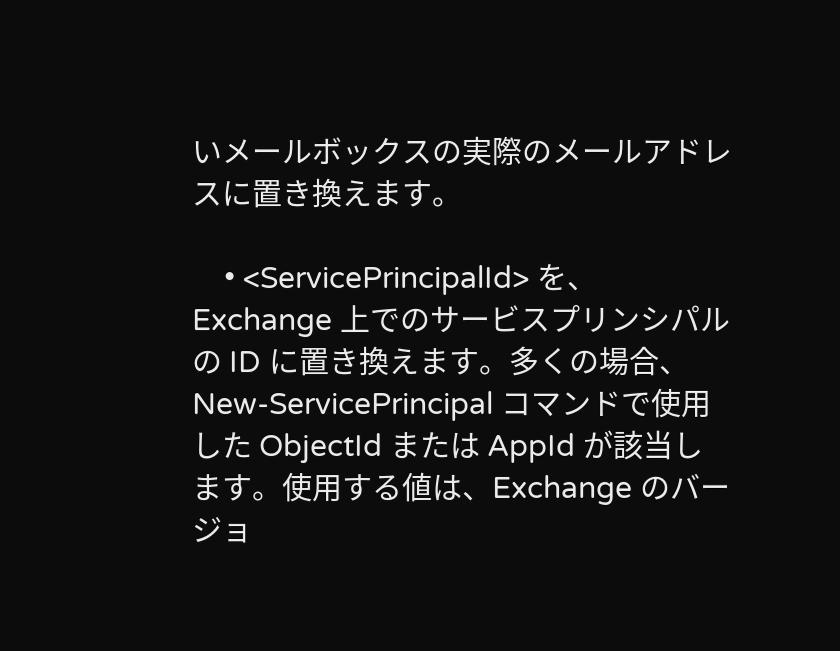いメールボックスの実際のメールアドレスに置き換えます。

    • <ServicePrincipalId> を、Exchange 上でのサービスプリンシパルの ID に置き換えます。多くの場合、New-ServicePrincipal コマンドで使用した ObjectId または AppId が該当します。使用する値は、Exchange のバージョ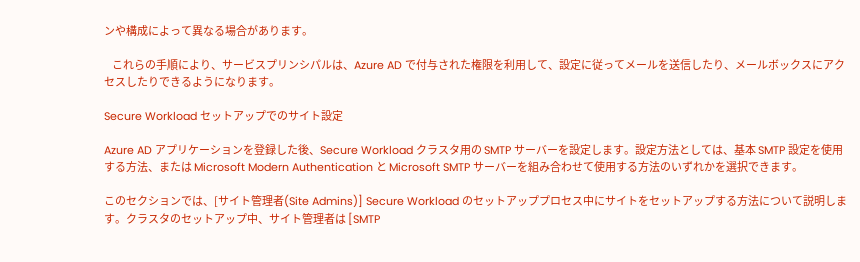ンや構成によって異なる場合があります。

    これらの手順により、サービスプリンシパルは、Azure AD で付与された権限を利用して、設定に従ってメールを送信したり、メールボックスにアクセスしたりできるようになります。

Secure Workload セットアップでのサイト設定

Azure AD アプリケーションを登録した後、Secure Workload クラスタ用の SMTP サーバーを設定します。設定方法としては、基本 SMTP 設定を使用する方法、または Microsoft Modern Authentication と Microsoft SMTP サーバーを組み合わせて使用する方法のいずれかを選択できます。

このセクションでは、[サイト管理者(Site Admins)] Secure Workload のセットアッププロセス中にサイトをセットアップする方法について説明します。クラスタのセットアップ中、サイト管理者は [SMTP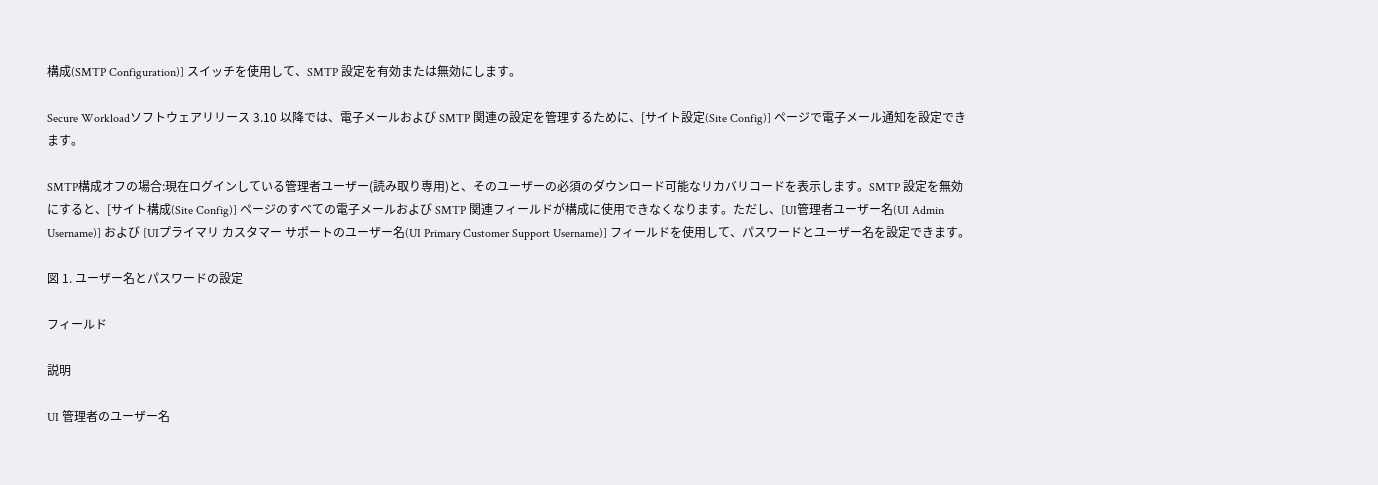構成(SMTP Configuration)] スイッチを使用して、SMTP 設定を有効または無効にします。

Secure Workloadソフトウェアリリース 3.10 以降では、電子メールおよび SMTP 関連の設定を管理するために、[サイト設定(Site Config)] ページで電子メール通知を設定できます。

SMTP構成オフの場合:現在ログインしている管理者ユーザー(読み取り専用)と、そのユーザーの必須のダウンロード可能なリカバリコードを表示します。SMTP 設定を無効にすると、[サイト構成(Site Config)] ページのすべての電子メールおよび SMTP 関連フィールドが構成に使用できなくなります。ただし、[UI管理者ユーザー名(UI Admin Username)] および [UIプライマリ カスタマー サポートのユーザー名(UI Primary Customer Support Username)] フィールドを使用して、パスワードとユーザー名を設定できます。

図 1. ユーザー名とパスワードの設定

フィールド

説明

UI 管理者のユーザー名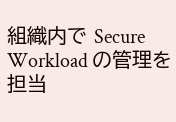組織内で Secure Workload の管理を担当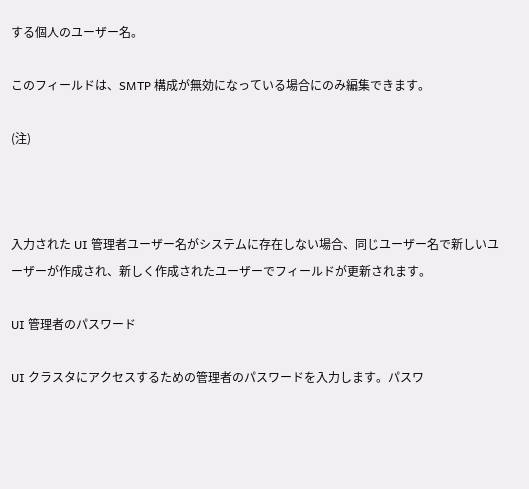する個人のユーザー名。

このフィールドは、SMTP 構成が無効になっている場合にのみ編集できます。

(注)



入力された UI 管理者ユーザー名がシステムに存在しない場合、同じユーザー名で新しいユーザーが作成され、新しく作成されたユーザーでフィールドが更新されます。

UI 管理者のパスワード

UI クラスタにアクセスするための管理者のパスワードを入力します。パスワ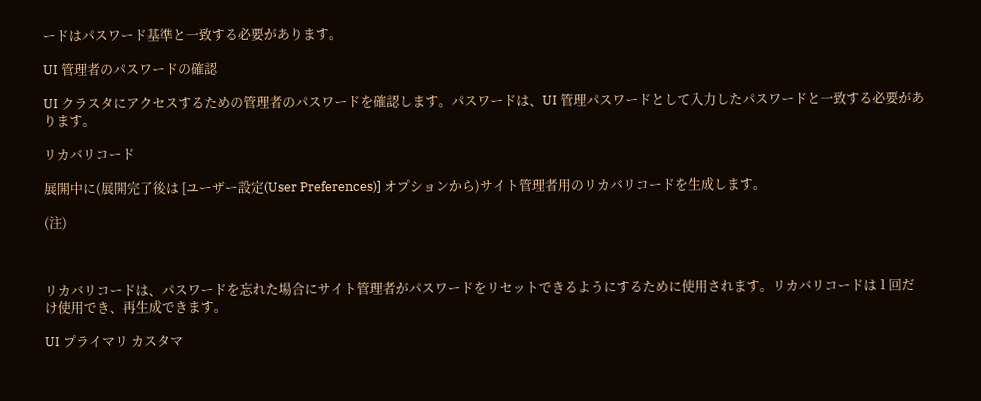ードはパスワード基準と一致する必要があります。

UI 管理者のパスワードの確認

UI クラスタにアクセスするための管理者のパスワードを確認します。パスワードは、UI 管理パスワードとして入力したパスワードと一致する必要があります。

リカバリコード

展開中に(展開完了後は [ユーザー設定(User Preferences)] オプションから)サイト管理者用のリカバリコードを生成します。

(注)



リカバリコードは、パスワードを忘れた場合にサイト管理者がパスワードをリセットできるようにするために使用されます。リカバリコードは 1 回だけ使用でき、再生成できます。

UI プライマリ カスタマ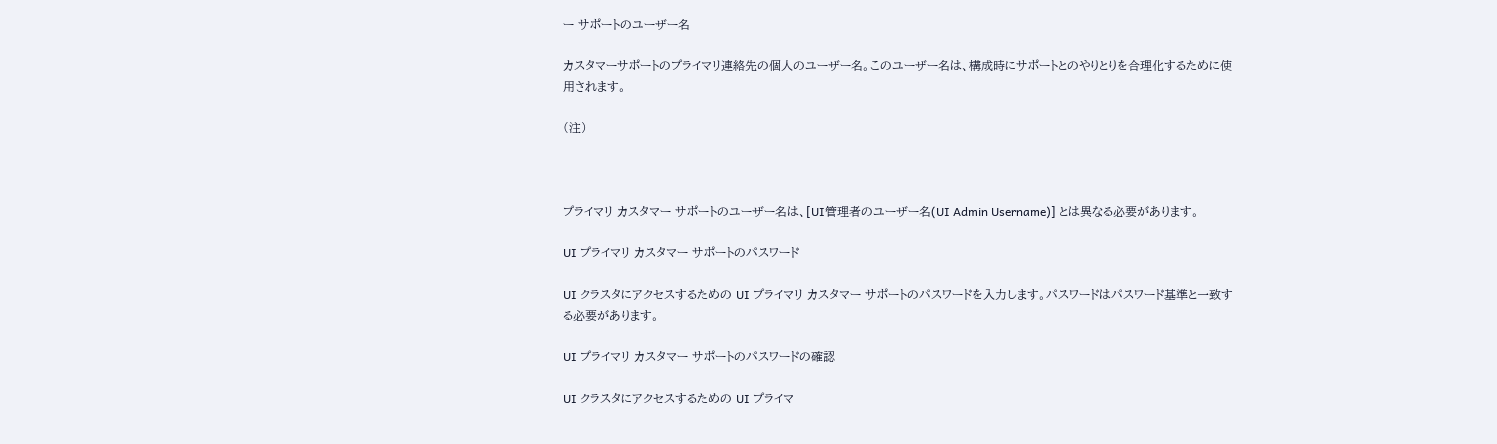ー サポートのユーザー名

カスタマーサポートのプライマリ連絡先の個人のユーザー名。このユーザー名は、構成時にサポートとのやりとりを合理化するために使用されます。

(注)



プライマリ カスタマー サポートのユーザー名は、[UI管理者のユーザー名(UI Admin Username)] とは異なる必要があります。

UI プライマリ カスタマー サポートのパスワード

UI クラスタにアクセスするための UI プライマリ カスタマー サポートのパスワードを入力します。パスワードはパスワード基準と一致する必要があります。

UI プライマリ カスタマー サポートのパスワードの確認

UI クラスタにアクセスするための UI プライマ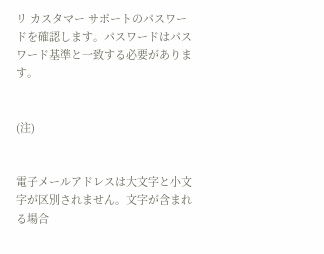リ カスタマー サポートのパスワードを確認します。パスワードはパスワード基準と一致する必要があります。


(注)


電子メールアドレスは大文字と小文字が区別されません。文字が含まれる場合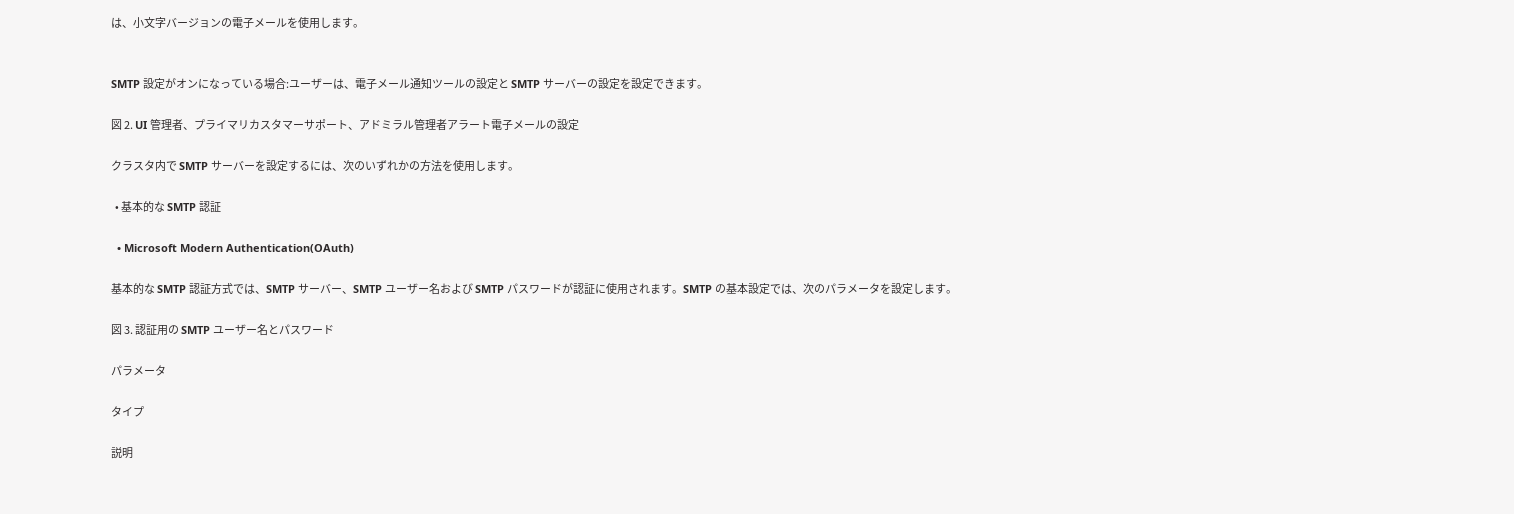は、小文字バージョンの電子メールを使用します。


SMTP 設定がオンになっている場合:ユーザーは、電子メール通知ツールの設定と SMTP サーバーの設定を設定できます。

図 2. UI 管理者、プライマリカスタマーサポート、アドミラル管理者アラート電子メールの設定

クラスタ内で SMTP サーバーを設定するには、次のいずれかの方法を使用します。

  • 基本的な SMTP 認証

  • Microsoft Modern Authentication(OAuth)

基本的な SMTP 認証方式では、SMTP サーバー、SMTP ユーザー名および SMTP パスワードが認証に使用されます。SMTP の基本設定では、次のパラメータを設定します。

図 3. 認証用の SMTP ユーザー名とパスワード

パラメータ

タイプ

説明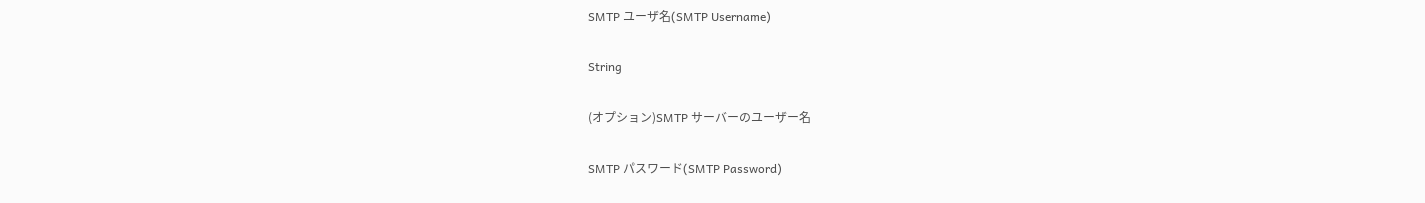SMTP ユーザ名(SMTP Username)

String

(オプション)SMTP サーバーのユーザー名

SMTP パスワード(SMTP Password)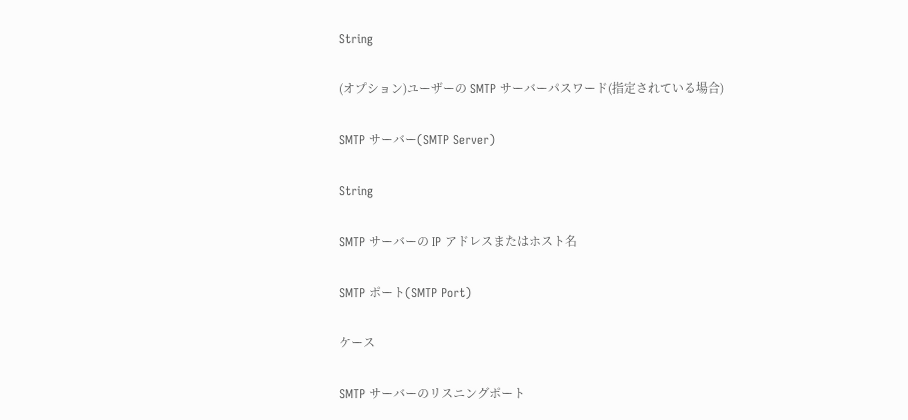String

(オプション)ユーザーの SMTP サーバーパスワード(指定されている場合)

SMTP サーバー(SMTP Server)

String

SMTP サーバーの IP アドレスまたはホスト名

SMTP ポート(SMTP Port)

ケース

SMTP サーバーのリスニングポート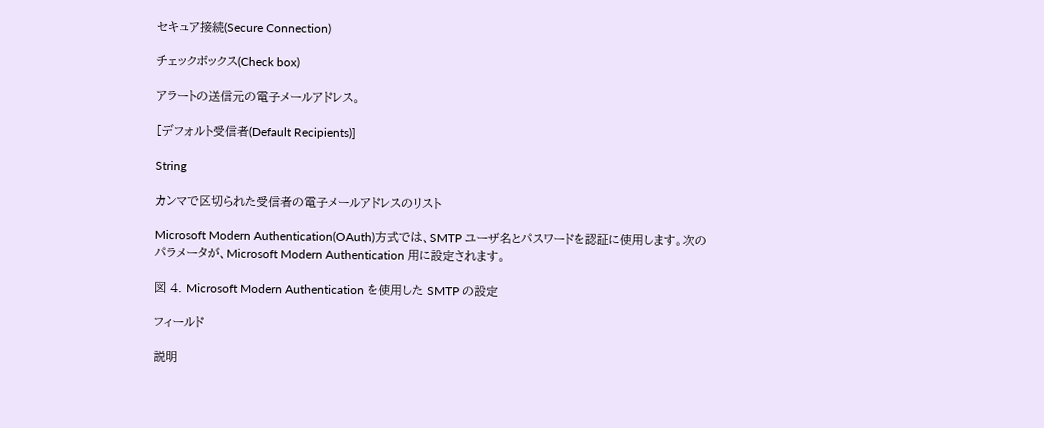セキュア接続(Secure Connection)

チェックボックス(Check box)

アラートの送信元の電子メールアドレス。

[デフォルト受信者(Default Recipients)]

String

カンマで区切られた受信者の電子メールアドレスのリスト

Microsoft Modern Authentication(OAuth)方式では、SMTP ユーザ名とパスワードを認証に使用します。次のパラメータが、Microsoft Modern Authentication 用に設定されます。

図 4. Microsoft Modern Authentication を使用した SMTP の設定

フィールド

説明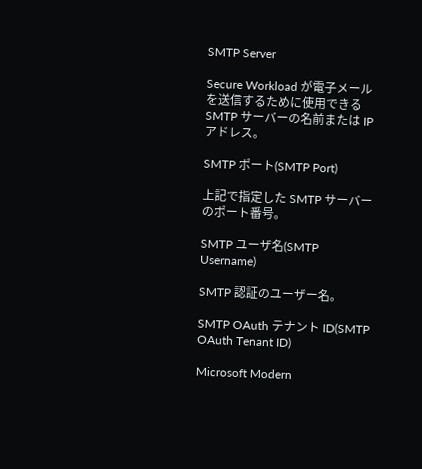SMTP Server

Secure Workload が電子メールを送信するために使用できる SMTP サーバーの名前または IP アドレス。

SMTP ポート(SMTP Port)

上記で指定した SMTP サーバーのポート番号。

SMTP ユーザ名(SMTP Username)

SMTP 認証のユーザー名。

SMTP OAuth テナント ID(SMTP OAuth Tenant ID)

Microsoft Modern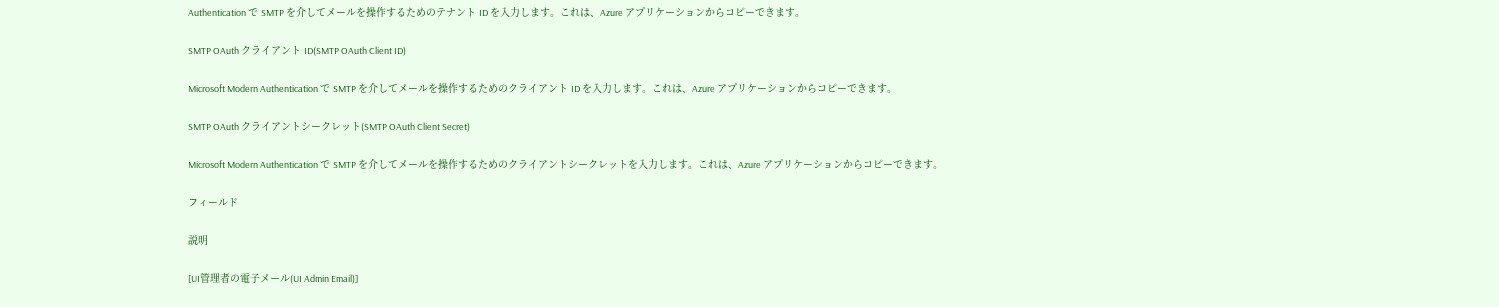Authentication で SMTP を介してメールを操作するためのテナント ID を入力します。これは、Azure アプリケーションからコピーできます。

SMTP OAuth クライアント ID(SMTP OAuth Client ID)

Microsoft Modern Authentication で SMTP を介してメールを操作するためのクライアント ID を入力します。これは、Azure アプリケーションからコピーできます。

SMTP OAuth クライアントシークレット(SMTP OAuth Client Secret)

Microsoft Modern Authentication で SMTP を介してメールを操作するためのクライアントシークレットを入力します。これは、Azure アプリケーションからコピーできます。

フィールド

説明

[UI管理者の電子メール(UI Admin Email)]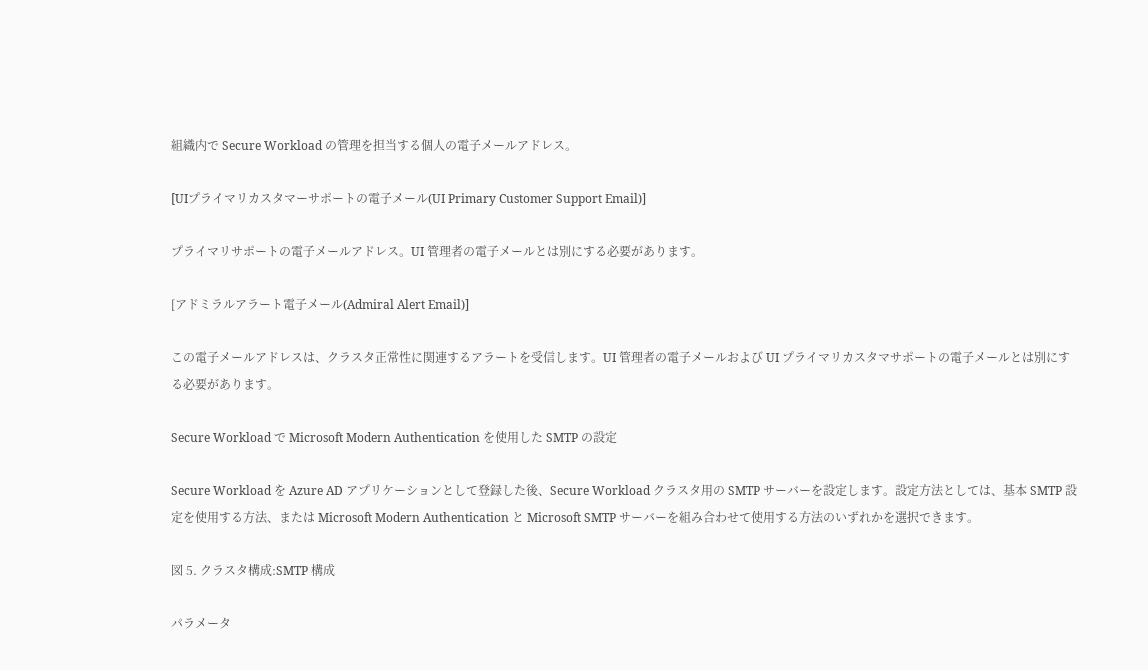組織内で Secure Workload の管理を担当する個人の電子メールアドレス。

[UIプライマリカスタマーサポートの電子メール(UI Primary Customer Support Email)]

プライマリサポートの電子メールアドレス。UI 管理者の電子メールとは別にする必要があります。

[アドミラルアラート電子メール(Admiral Alert Email)]

この電子メールアドレスは、クラスタ正常性に関連するアラートを受信します。UI 管理者の電子メールおよび UI プライマリカスタマサポートの電子メールとは別にする必要があります。

Secure Workload で Microsoft Modern Authentication を使用した SMTP の設定

Secure Workload を Azure AD アプリケーションとして登録した後、Secure Workload クラスタ用の SMTP サーバーを設定します。設定方法としては、基本 SMTP 設定を使用する方法、または Microsoft Modern Authentication と Microsoft SMTP サーバーを組み合わせて使用する方法のいずれかを選択できます。

図 5. クラスタ構成:SMTP 構成

パラメータ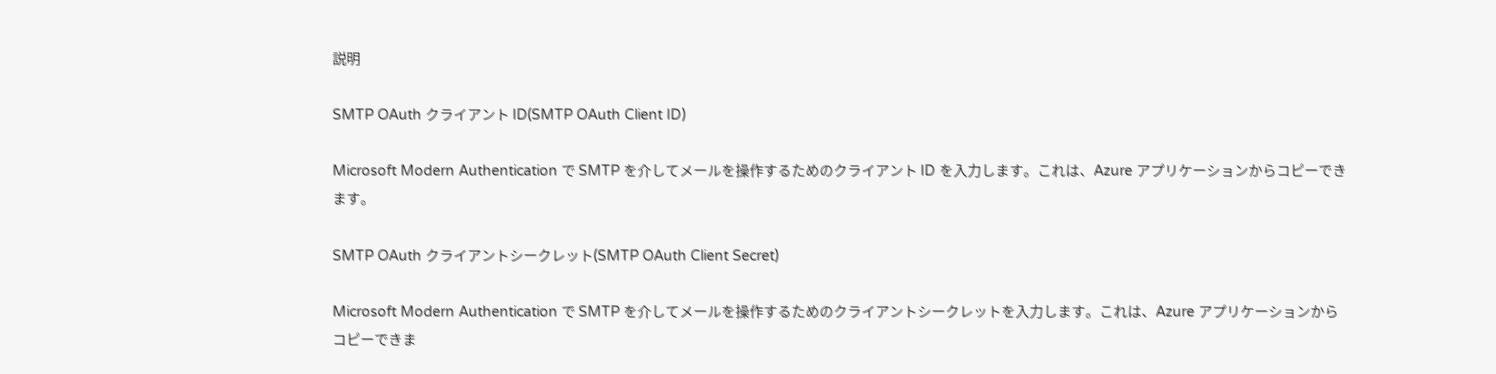説明

SMTP OAuth クライアント ID(SMTP OAuth Client ID)

Microsoft Modern Authentication で SMTP を介してメールを操作するためのクライアント ID を入力します。これは、Azure アプリケーションからコピーできます。

SMTP OAuth クライアントシークレット(SMTP OAuth Client Secret)

Microsoft Modern Authentication で SMTP を介してメールを操作するためのクライアントシークレットを入力します。これは、Azure アプリケーションからコピーできま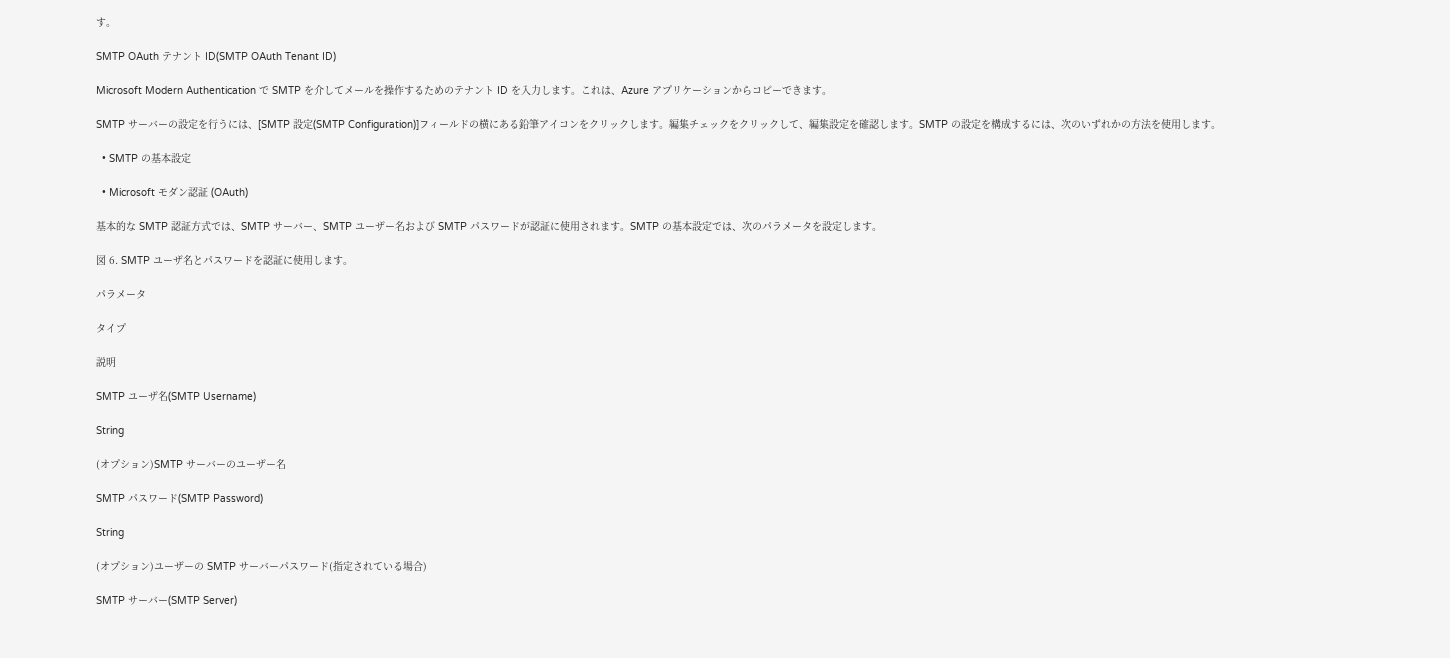す。

SMTP OAuth テナント ID(SMTP OAuth Tenant ID)

Microsoft Modern Authentication で SMTP を介してメールを操作するためのテナント ID を入力します。これは、Azure アプリケーションからコピーできます。

SMTP サーバーの設定を行うには、[SMTP 設定(SMTP Configuration)]フィールドの横にある鉛筆アイコンをクリックします。編集チェックをクリックして、編集設定を確認します。SMTP の設定を構成するには、次のいずれかの方法を使用します。

  • SMTP の基本設定

  • Microsoft モダン認証 (OAuth)

基本的な SMTP 認証方式では、SMTP サーバー、SMTP ユーザー名および SMTP パスワードが認証に使用されます。SMTP の基本設定では、次のパラメータを設定します。

図 6. SMTP ユーザ名とパスワードを認証に使用します。

パラメータ

タイプ

説明

SMTP ユーザ名(SMTP Username)

String

(オプション)SMTP サーバーのユーザー名

SMTP パスワード(SMTP Password)

String

(オプション)ユーザーの SMTP サーバーパスワード(指定されている場合)

SMTP サーバー(SMTP Server)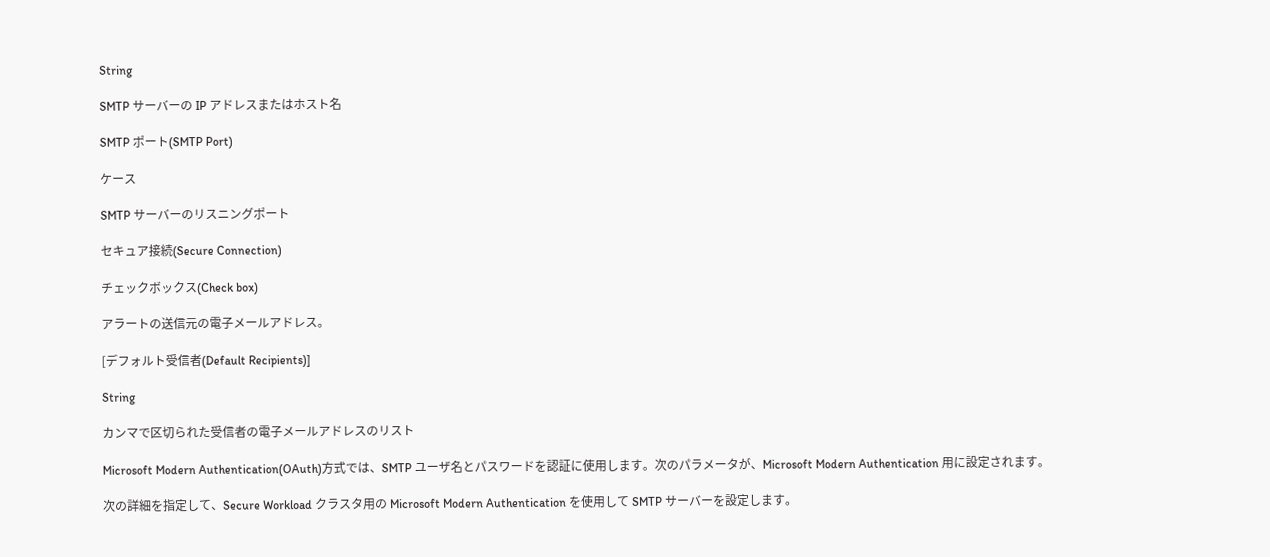String

SMTP サーバーの IP アドレスまたはホスト名

SMTP ポート(SMTP Port)

ケース

SMTP サーバーのリスニングポート

セキュア接続(Secure Connection)

チェックボックス(Check box)

アラートの送信元の電子メールアドレス。

[デフォルト受信者(Default Recipients)]

String

カンマで区切られた受信者の電子メールアドレスのリスト

Microsoft Modern Authentication(OAuth)方式では、SMTP ユーザ名とパスワードを認証に使用します。次のパラメータが、Microsoft Modern Authentication 用に設定されます。

次の詳細を指定して、Secure Workload クラスタ用の Microsoft Modern Authentication を使用して SMTP サーバーを設定します。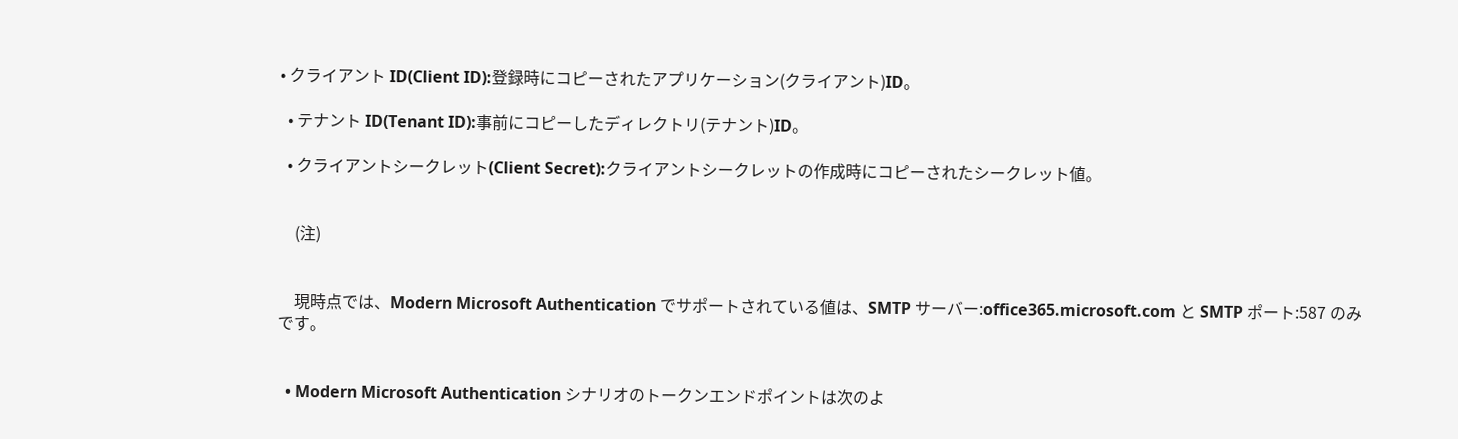• クライアント ID(Client ID):登録時にコピーされたアプリケーション(クライアント)ID。

  • テナント ID(Tenant ID):事前にコピーしたディレクトリ(テナント)ID。

  • クライアントシークレット(Client Secret):クライアントシークレットの作成時にコピーされたシークレット値。


    (注)


    現時点では、Modern Microsoft Authentication でサポートされている値は、SMTP サーバー:office365.microsoft.com と SMTP ポート:587 のみです。


  • Modern Microsoft Authentication シナリオのトークンエンドポイントは次のよ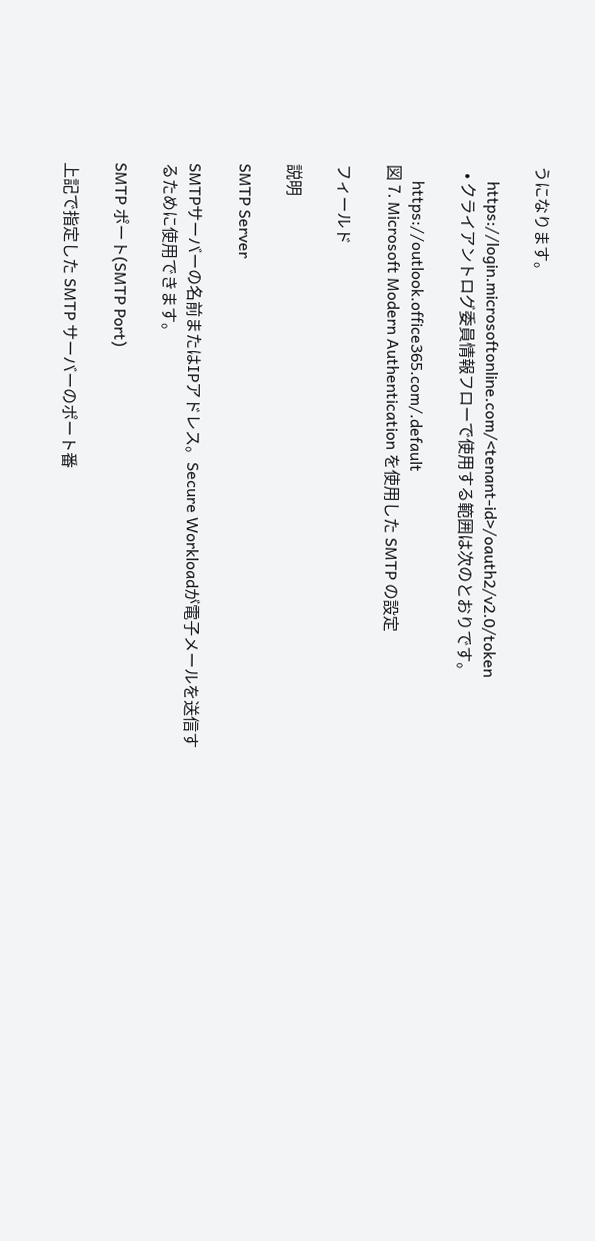うになります。

    https://login.microsoftonline.com/<tenant-id>/oauth2/v2.0/token
  • クライアントログ委員情報フローで使用する範囲は次のとおりです。

    https://outlook.office365.com/.default
図 7. Microsoft Modern Authentication を使用した SMTP の設定

フィールド

説明

SMTP Server

SMTPサーバーの名前またはIPアドレス。Secure Workloadが電子メールを送信するために使用できます。

SMTP ポート(SMTP Port)

上記で指定した SMTP サーバーのポート番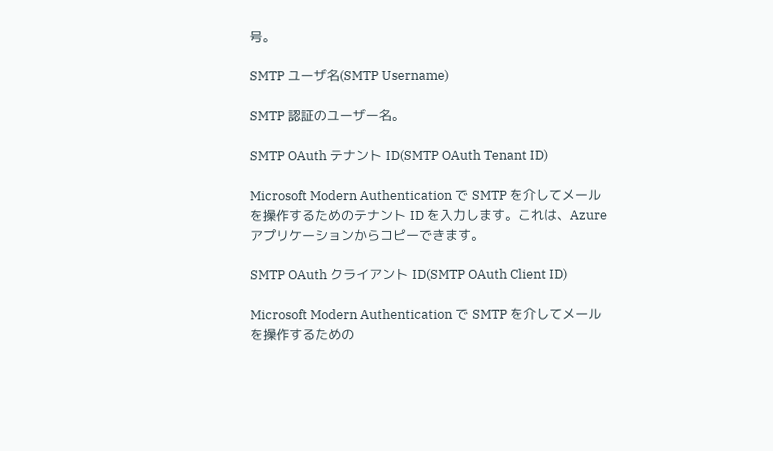号。

SMTP ユーザ名(SMTP Username)

SMTP 認証のユーザー名。

SMTP OAuth テナント ID(SMTP OAuth Tenant ID)

Microsoft Modern Authentication で SMTP を介してメールを操作するためのテナント ID を入力します。これは、Azure アプリケーションからコピーできます。

SMTP OAuth クライアント ID(SMTP OAuth Client ID)

Microsoft Modern Authentication で SMTP を介してメールを操作するための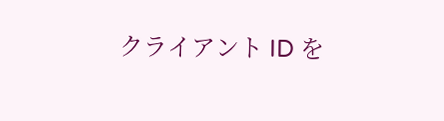クライアント ID を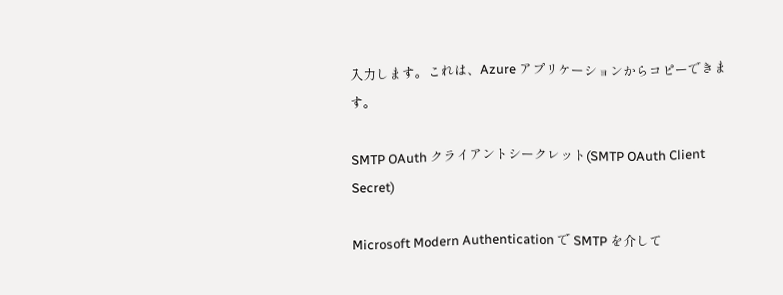入力します。これは、Azure アプリケーションからコピーできます。

SMTP OAuth クライアントシークレット(SMTP OAuth Client Secret)

Microsoft Modern Authentication で SMTP を介して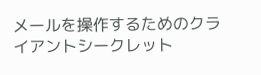メールを操作するためのクライアントシークレット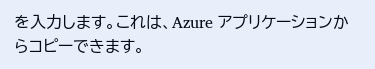を入力します。これは、Azure アプリケーションからコピーできます。